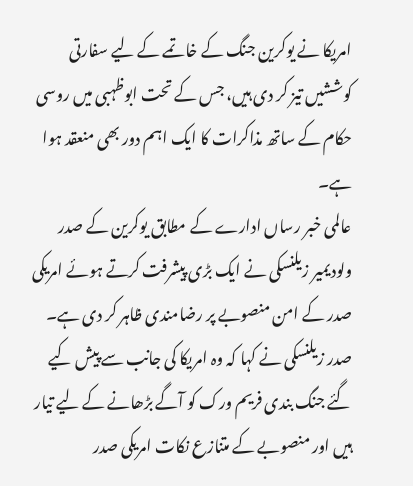امریکا نے یوکرین جنگ کے خاتمے کے لیے سفارتی کوششیں تیز کر دی ہیں، جس کے تحت ابوظہبی میں روسی حکام کے ساتھ مذاکرات کا ایک اہم دور بھی منعقد ہوا ہے۔
عالمی خبر رساں ادارے کے مطابق یوکرین کے صدر ولودیمیر زیلنسکی نے ایک بڑی پیشرفت کرتے ہوئے امریکی صدر کے امن منصوبے پر رضامندی ظاہر کر دی ہے۔ صدر زیلنسکی نے کہا کہ وہ امریکا کی جانب سے پیش کیے گئے جنگ بندی فریم ورک کو آگے بڑھانے کے لیے تیار ہیں اور منصوبے کے متنازع نکات امریکی صدر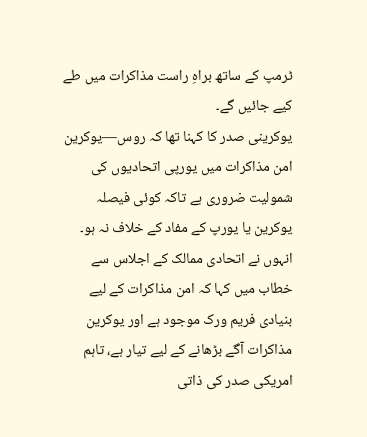ٹرمپ کے ساتھ براہِ راست مذاکرات میں طے کیے جائیں گے۔
یوکرینی صدر کا کہنا تھا کہ روس—یوکرین امن مذاکرات میں یورپی اتحادیوں کی شمولیت ضروری ہے تاکہ کوئی فیصلہ یوکرین یا یورپ کے مفاد کے خلاف نہ ہو۔ انہوں نے اتحادی ممالک کے اجلاس سے خطاب میں کہا کہ امن مذاکرات کے لیے بنیادی فریم ورک موجود ہے اور یوکرین مذاکرات آگے بڑھانے کے لیے تیار ہے، تاہم امریکی صدر کی ذاتی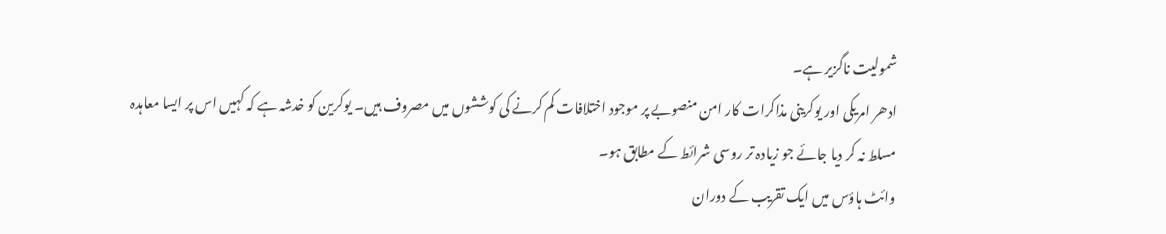شمولیت ناگزیر ہے۔
ادھر امریکی اور یوکرینی مذاکرات کار امن منصوبے پر موجود اختلافات کم کرنے کی کوششوں میں مصروف ہیں۔ یوکرین کو خدشہ ہے کہ کہیں اس پر ایسا معاہدہ مسلط نہ کر دیا جائے جو زیادہ تر روسی شرائط کے مطابق ہو۔
وائٹ ہاؤس میں ایک تقریب کے دوران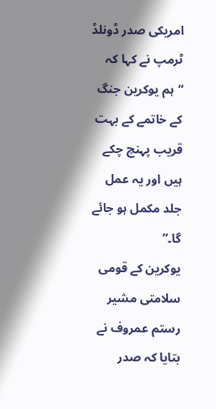امریکی صدر ڈونلڈ ٹرمپ نے کہا کہ “ہم یوکرین جنگ کے خاتمے کے بہت قریب پہنچ چکے ہیں اور یہ عمل جلد مکمل ہو جائے گا۔”
یوکرین کے قومی سلامتی مشیر رستم عمروف نے بتایا کہ صدر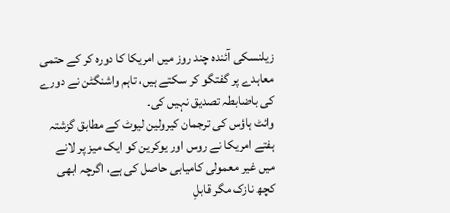زیلنسکی آئندہ چند روز میں امریکا کا دورہ کر کے حتمی معاہدے پر گفتگو کر سکتے ہیں، تاہم واشنگٹن نے دورے کی باضابطہ تصدیق نہیں کی۔
وائٹ ہاؤس کی ترجمان کیرولین لیوٹ کے مطابق گزشتہ ہفتے امریکا نے روس اور یوکرین کو ایک میز پر لانے میں غیر معمولی کامیابی حاصل کی ہے، اگرچہ ابھی کچھ نازک مگر قابلِ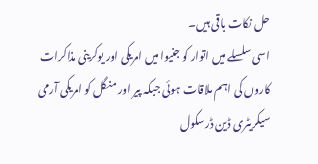حل نکات باقی ہیں۔
اسی سلسلے میں اتوار کو جنیوا میں امریکی اور یوکرینی مذاکرات کاروں کی اہم ملاقات ہوئی جبکہ پیر اور منگل کو امریکی آرمی سیکریٹری ڈین ڈرسکول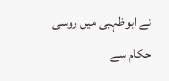نے ابوظہبی میں روسی حکام سے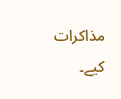مذاکرات کیے۔